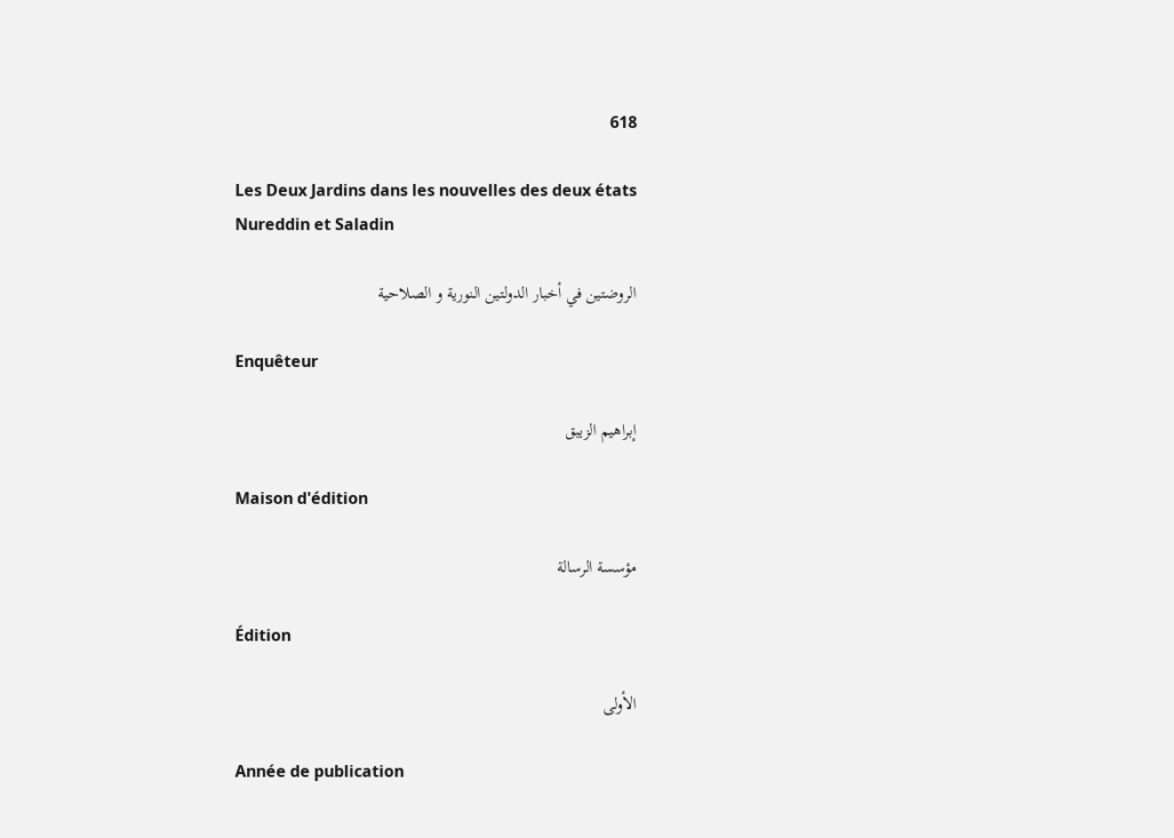618

Les Deux Jardins dans les nouvelles des deux états Nureddin et Saladin

الروضتين في أخبار الدولتين النورية و الصلاحية

Enquêteur

إبراهيم الزيبق

Maison d'édition

مؤسسة الرسالة

Édition

الأولى

Année de publication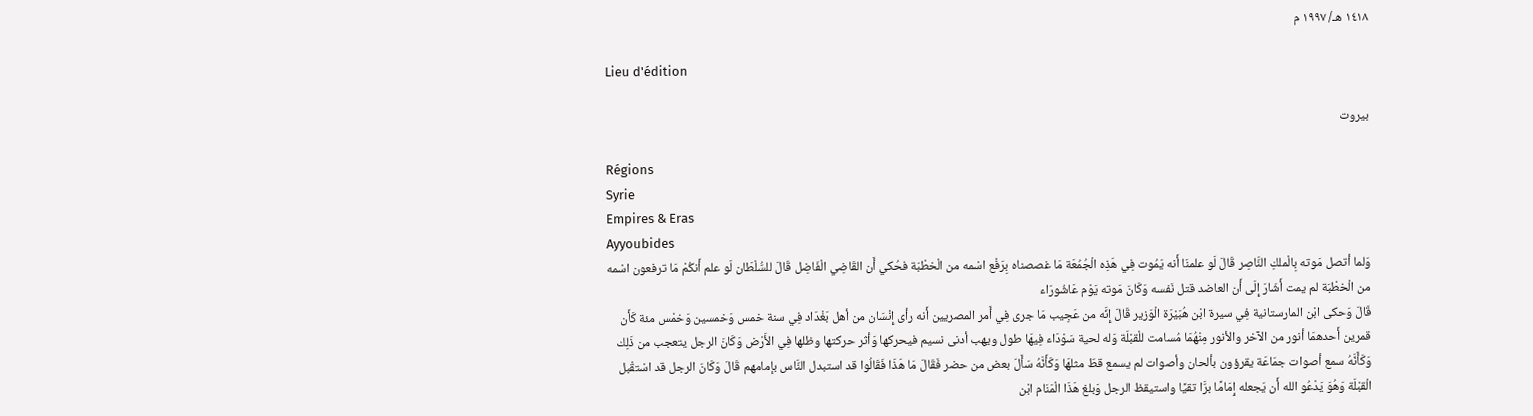١٤١٨ هـ/ ١٩٩٧ م

Lieu d'édition

بيروت

Régions
Syrie
Empires & Eras
Ayyoubides
وَلما أتصل مَوته بِالْملكِ النَّاصِر قَالَ لَو علمنَا أَنه يَمُوت فِي هَذِه الْجُمُعَة مَا غصصناه بِرَفْع اسْمه من الْخطْبَة فحُكي أَن القَاضِي الْفَاضِل قَالَ للسُّلْطَان لَو علم أَنكُمْ مَا ترفعون اسْمه من الْخطْبَة لم يمت أَشَارَ إِلَى أَن العاضد قتل نَفسه وَكَانَ مَوته يَوْم عَاشُورَاء
قَالَ وَحكى ابْن المارستانية فِي سيرة ابْن هُبَيْرَة الْوَزير قَالَ إِنَّه من عَجِيب مَا جرى فِي أَمر المصريين أَنه رأى إِنْسَان من أهل بَغْدَاد فِي سنة خمس وَخمسين وَخمْس مئة كَأَن قمرين أَحدهمَا أنور من الآخر والأنور مِنْهُمَا مُسامت للْقبْلَة وَله لحية سَوْدَاء فِيهَا طول ويهب أدنى نسيم فيحركها وَأثر حركتها وظلها فِي الأَرْض وَكَانَ الرجل يتعجب من ذَلِك وَكَأَنَّهُ سمع أصوات جمَاعَة يقرؤون بألحان وأصوات لم يسمع قطّ مثلهَا وَكَأَنَّهُ سَأَلَ بعض من حضر فَقَالَ مَا هَذَا فَقَالُوا قد استبدل النَّاس بإمامهم قَالَ وَكَانَ الرجل قد اسْتقْبل الْقبْلَة وَهُوَ يَدْعُو الله أَن يَجعله إِمَامًا برَّا تقيًا واستيقظ الرجل وَبلغ هَذَا الْمَنَام ابْن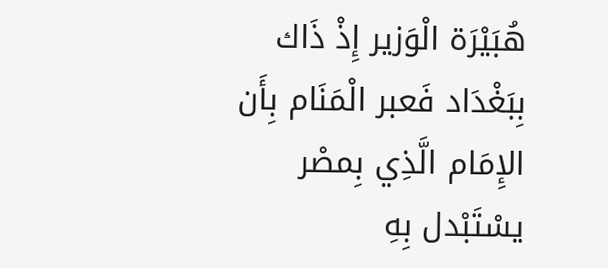هُبَيْرَة الْوَزير إِذْ ذَاك بِبَغْدَاد فَعبر الْمَنَام بِأَن الإِمَام الَّذِي بِمصْر يسْتَبْدل بِهِ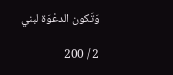وَتَكون الدعْوَة لبني

2 / 200